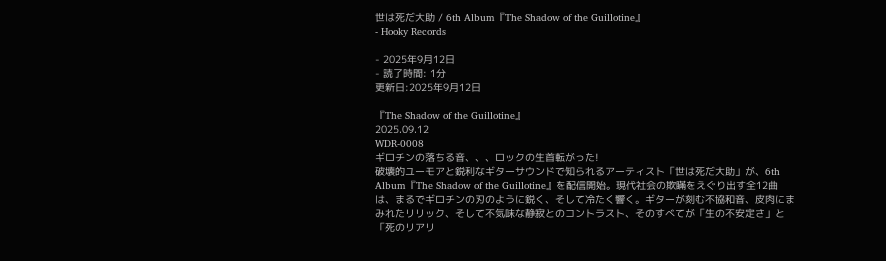世は死だ大助 / 6th Album『The Shadow of the Guillotine』
- Hooky Records

- 2025年9月12日
- 読了時間: 1分
更新日:2025年9月12日

『The Shadow of the Guillotine』
2025.09.12
WDR-0008
ギロチンの落ちる音、、、ロックの生首転がった!
破壊的ユーモアと鋭利なギターサウンドで知られるアーティスト「世は死だ大助」が、6th Album『The Shadow of the Guillotine』を配信開始。現代社会の欺瞞をえぐり出す全12曲は、まるでギロチンの刃のように鋭く、そして冷たく響く。ギターが刻む不協和音、皮肉にまみれたリリック、そして不気味な静寂とのコントラスト、そのすべてが「生の不安定さ」と「死のリアリ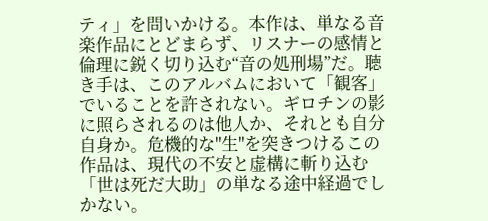ティ」を問いかける。本作は、単なる音楽作品にとどまらず、リスナーの感情と倫理に鋭く切り込む“音の処刑場”だ。聴き手は、このアルバムにおいて「観客」でいることを許されない。ギロチンの影に照らされるのは他人か、それとも自分自身か。危機的な"生"を突きつけるこの作品は、現代の不安と虚構に斬り込む「世は死だ大助」の単なる途中経過でしかない。